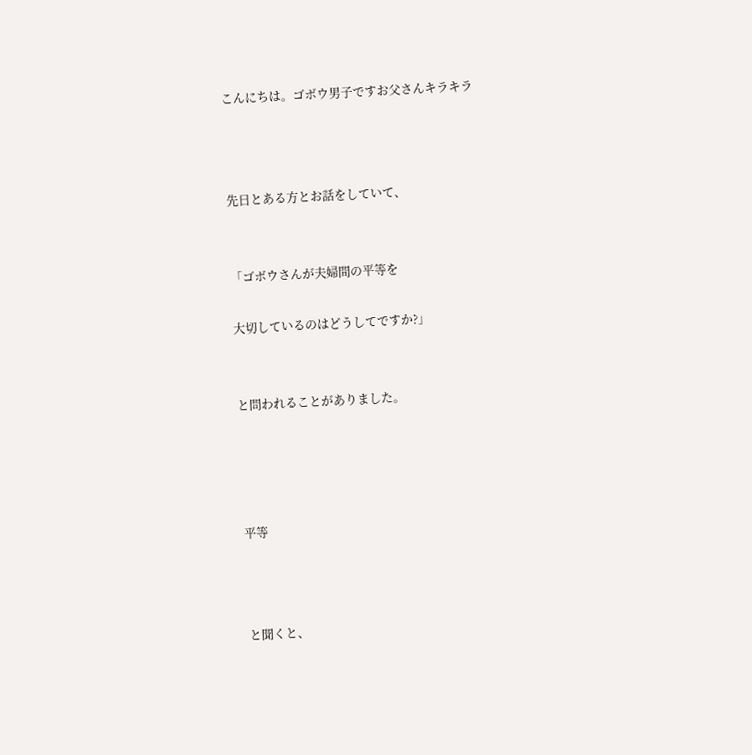こんにちは。ゴボウ男子ですお父さんキラキラ



先日とある方とお話をしていて、


「ゴボウさんが夫婦間の平等を

大切しているのはどうしてですか?」


と問われることがありました。




平等



と聞くと、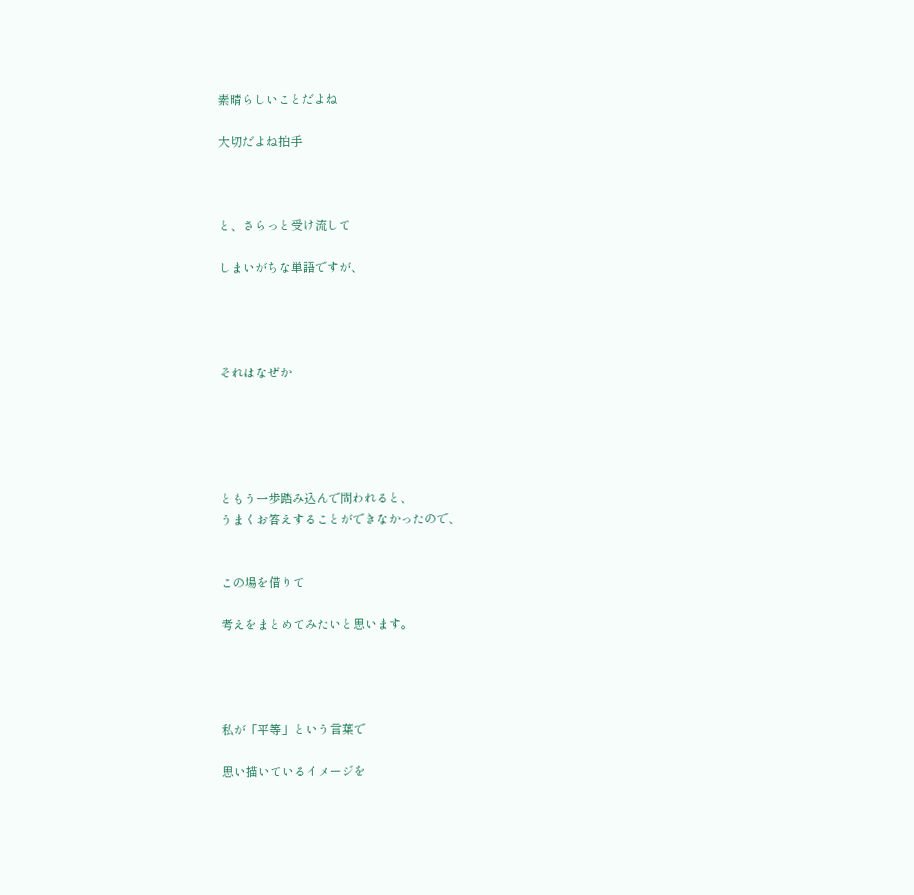素晴らしいことだよね

大切だよね拍手



と、さらっと受け流して

しまいがちな単語ですが、




それはなぜか





ともう一歩踏み込んで問われると、
うまくお答えすることができなかったので、


この場を借りて

考えをまとめてみたいと思います。




私が「平等」という言葉で

思い描いているイメージを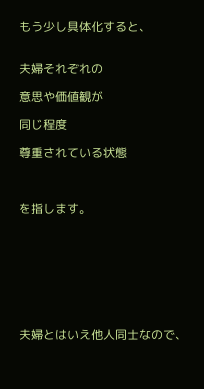もう少し具体化すると、


夫婦それぞれの

意思や価値観が

同じ程度

尊重されている状態



を指します。








夫婦とはいえ他人同士なので、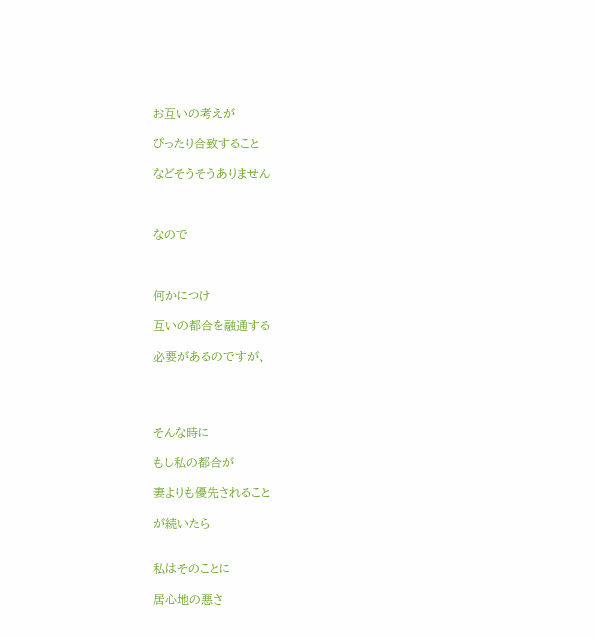お互いの考えが

ぴったり合致すること

などそうそうありません



なので



何かにつけ

互いの都合を融通する

必要があるのですが、




そんな時に

もし私の都合が

妻よりも優先されること

が続いたら


私はそのことに

居心地の悪さ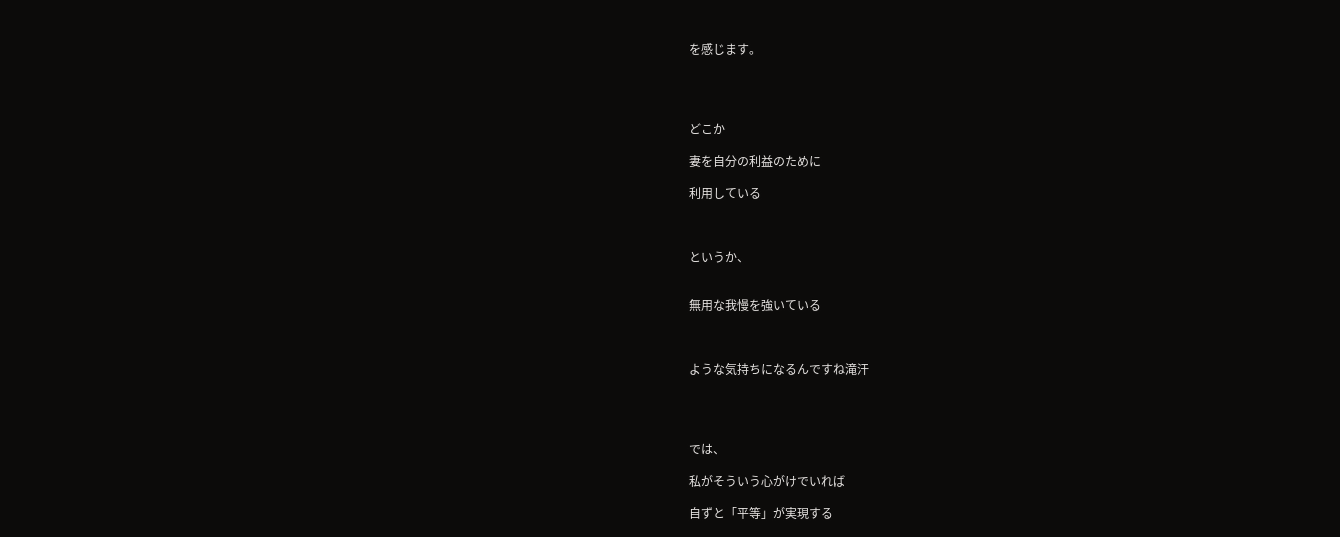を感じます。




どこか

妻を自分の利益のために

利用している



というか、


無用な我慢を強いている



ような気持ちになるんですね滝汗




では、

私がそういう心がけでいれば

自ずと「平等」が実現する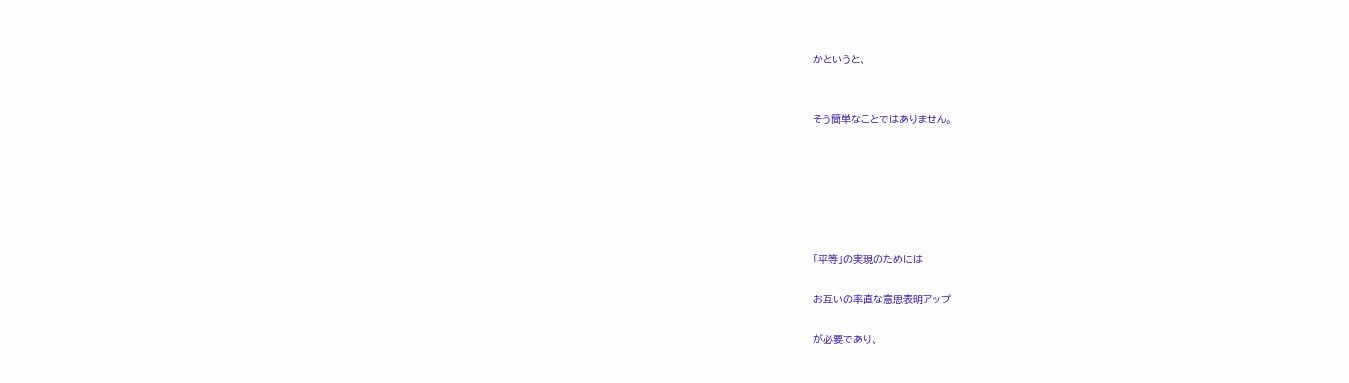かというと、


そう簡単なことではありません。






「平等」の実現のためには

お互いの率直な意思表明アップ

が必要であり、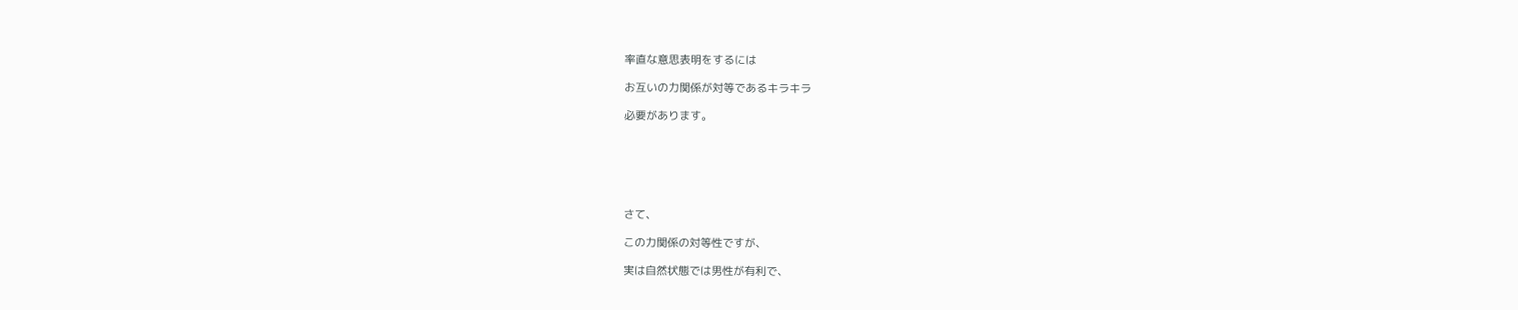率直な意思表明をするには

お互いの力関係が対等であるキラキラ

必要があります。






さて、

この力関係の対等性ですが、

実は自然状態では男性が有利で、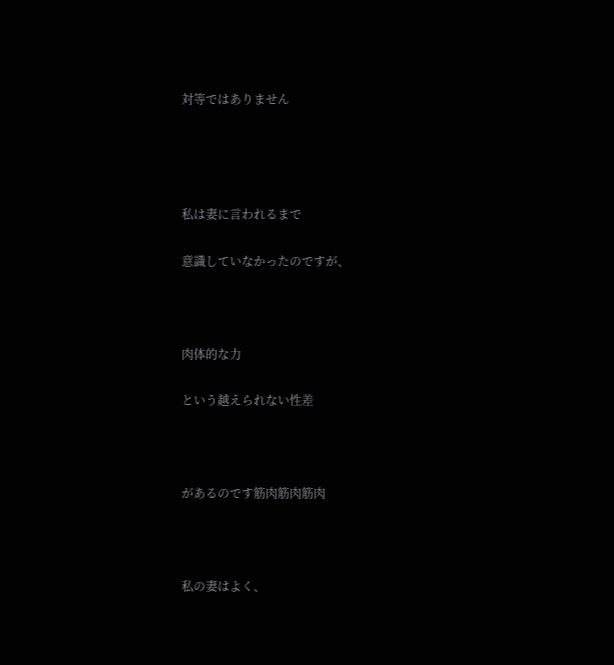対等ではありません




私は妻に言われるまで

意識していなかったのですが、



肉体的な力

という越えられない性差



があるのです筋肉筋肉筋肉



私の妻はよく、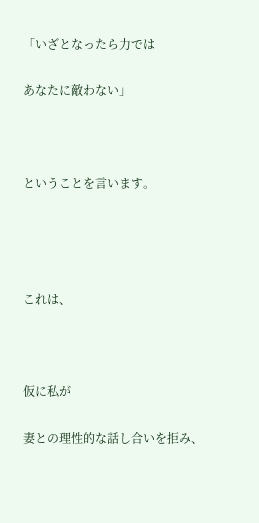「いざとなったら力では

あなたに敵わない」



ということを言います。




これは、



仮に私が

妻との理性的な話し合いを拒み、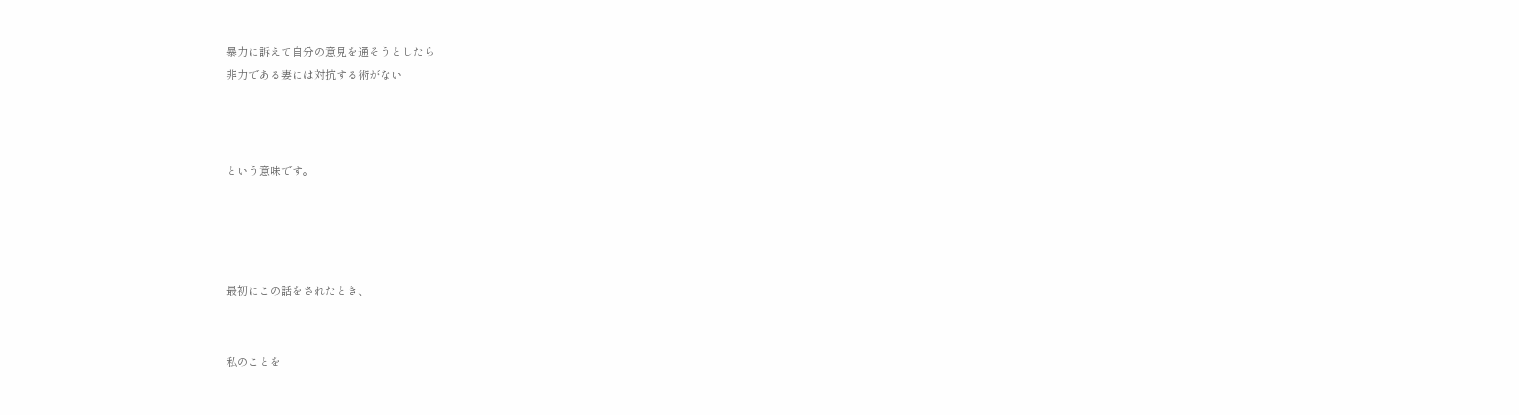暴力に訴えて自分の意見を通そうとしたら
非力である妻には対抗する術がない



という意味です。




最初にこの話をされたとき、


私のことを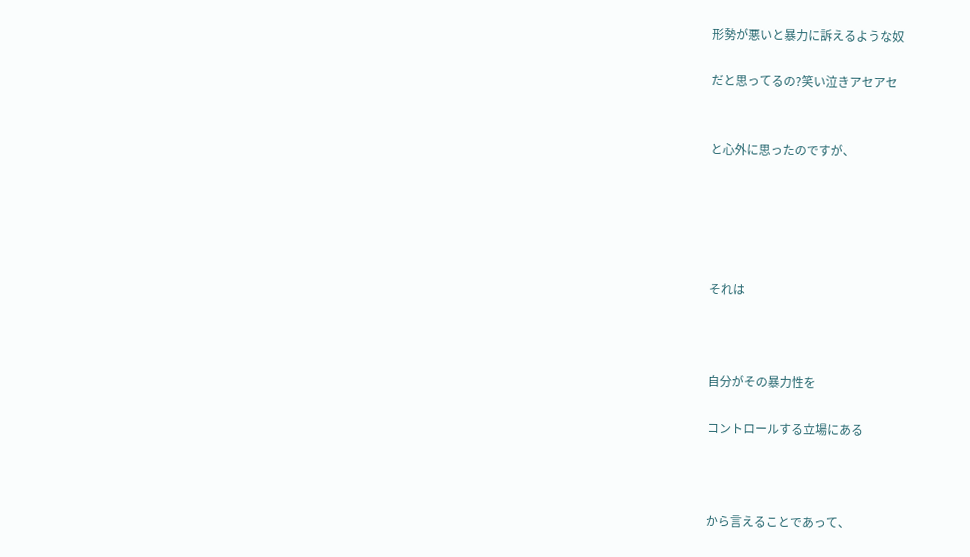形勢が悪いと暴力に訴えるような奴

だと思ってるの?笑い泣きアセアセ


と心外に思ったのですが、





それは



自分がその暴力性を

コントロールする立場にある



から言えることであって、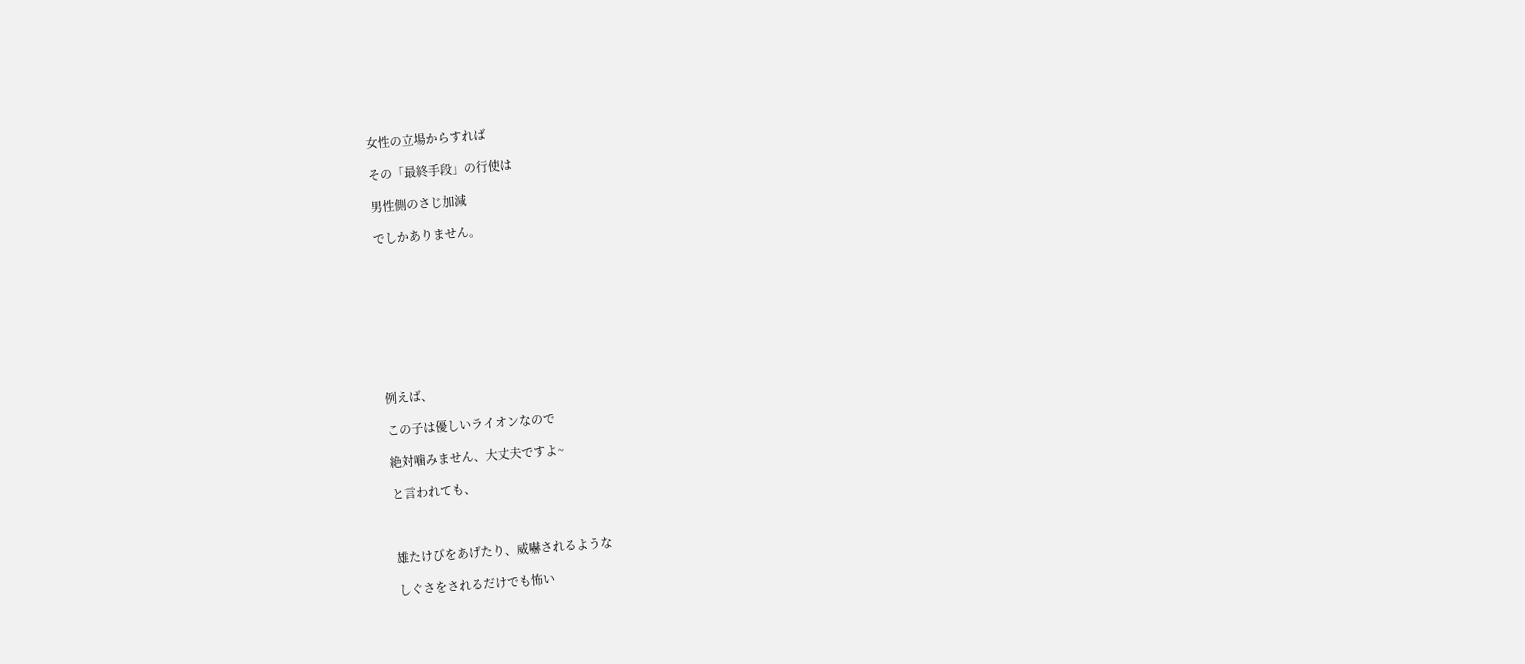女性の立場からすれば

その「最終手段」の行使は

男性側のさじ加減

でしかありません。









例えば、

この子は優しいライオンなので

絶対噛みません、大丈夫ですよ~

と言われても、



雄たけびをあげたり、威嚇されるような

しぐさをされるだけでも怖い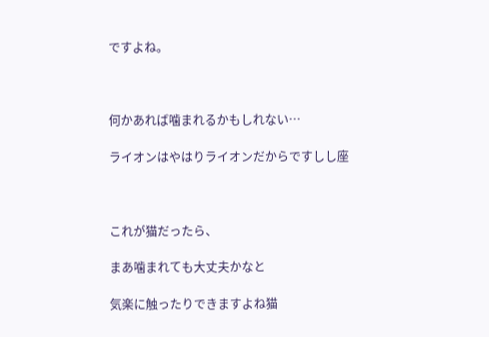ですよね。



何かあれば噛まれるかもしれない…

ライオンはやはりライオンだからですしし座



これが猫だったら、

まあ噛まれても大丈夫かなと

気楽に触ったりできますよね猫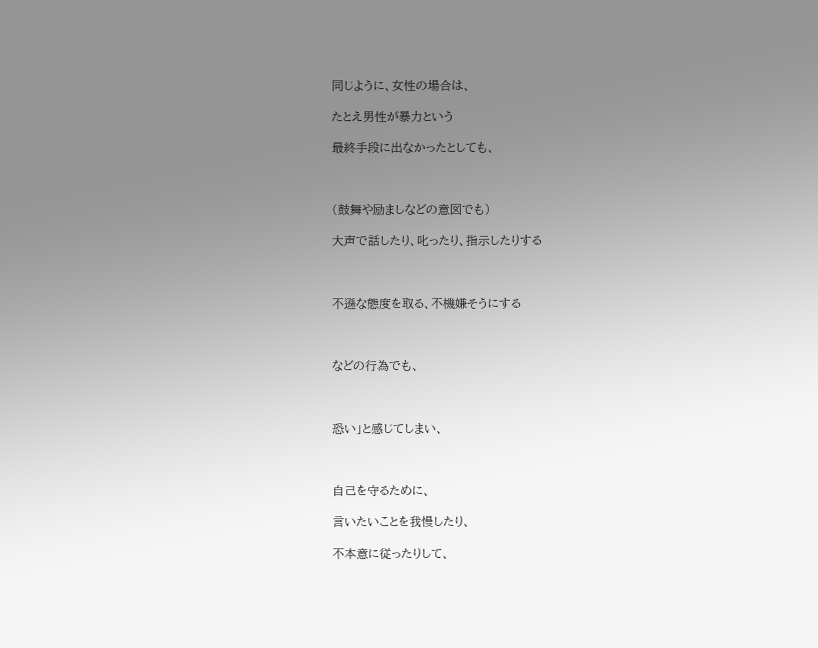同じように、女性の場合は、

たとえ男性が暴力という

最終手段に出なかったとしても、



(鼓舞や励ましなどの意図でも)

大声で話したり、叱ったり、指示したりする



不遜な態度を取る、不機嫌そうにする



などの行為でも、



恐い」と感じてしまい、



自己を守るために、

言いたいことを我慢したり、

不本意に従ったりして、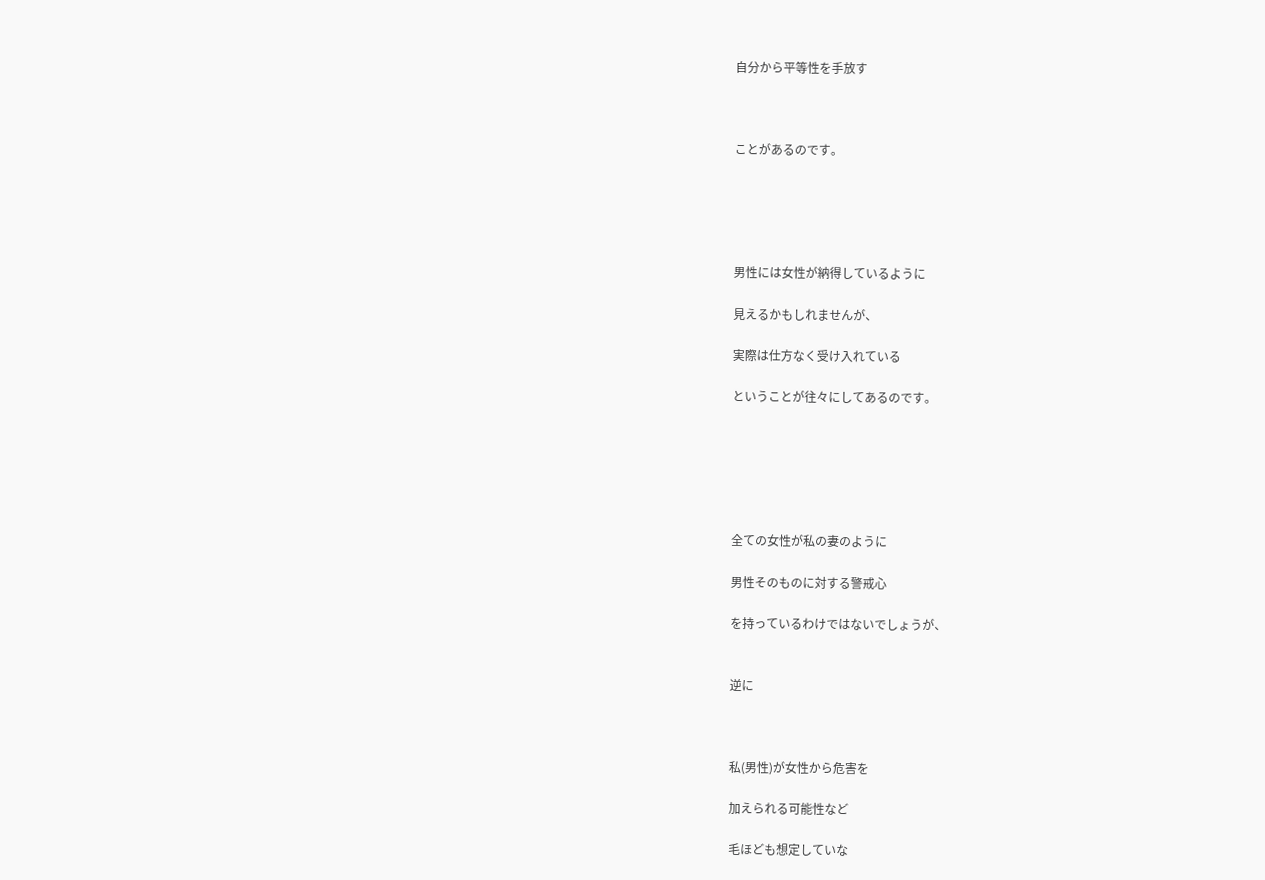自分から平等性を手放す



ことがあるのです。





男性には女性が納得しているように

見えるかもしれませんが、

実際は仕方なく受け入れている

ということが往々にしてあるのです。






全ての女性が私の妻のように

男性そのものに対する警戒心

を持っているわけではないでしょうが、


逆に



私(男性)が女性から危害を

加えられる可能性など

毛ほども想定していな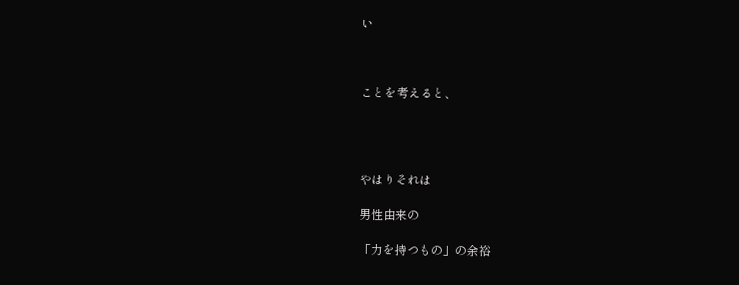い



ことを考えると、




やはりそれは

男性由来の

「力を持つもの」の余裕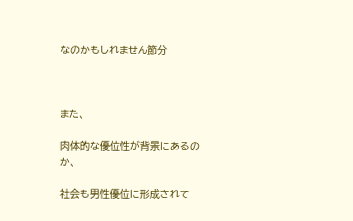なのかもしれません節分



また、

肉体的な優位性が背景にあるのか、

社会も男性優位に形成されて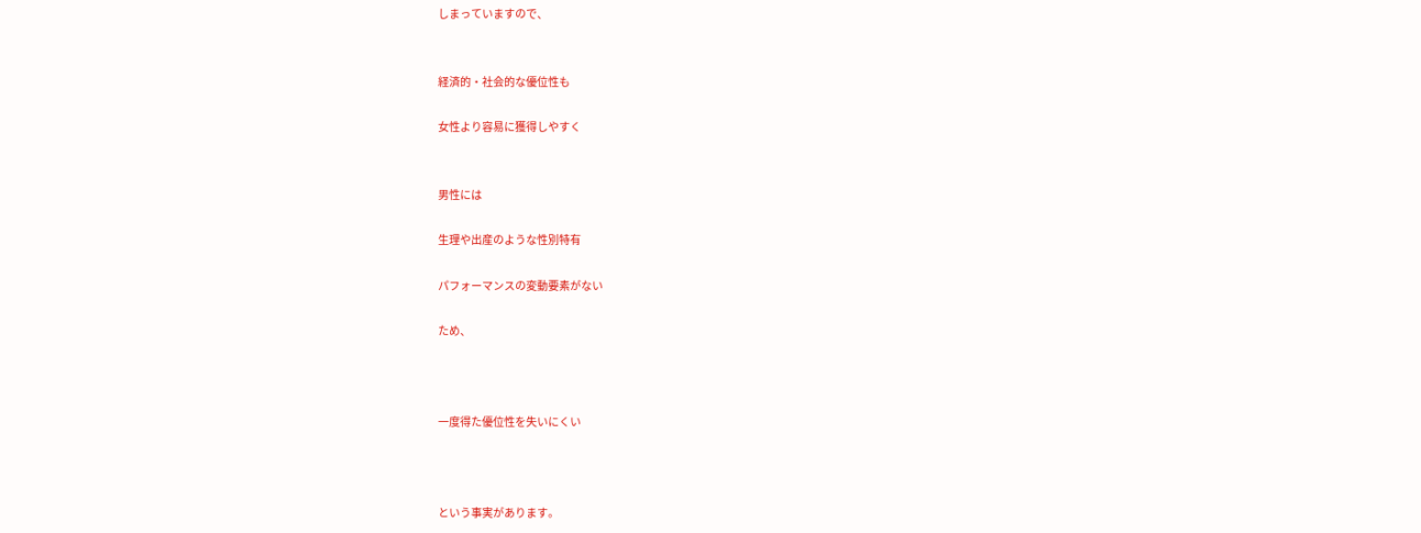しまっていますので、


経済的・社会的な優位性も

女性より容易に獲得しやすく


男性には

生理や出産のような性別特有

パフォーマンスの変動要素がない

ため、



一度得た優位性を失いにくい



という事実があります。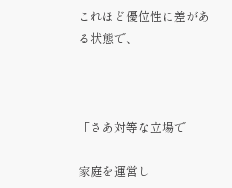これほど優位性に差がある状態で、



「さあ対等な立場で

家庭を運営し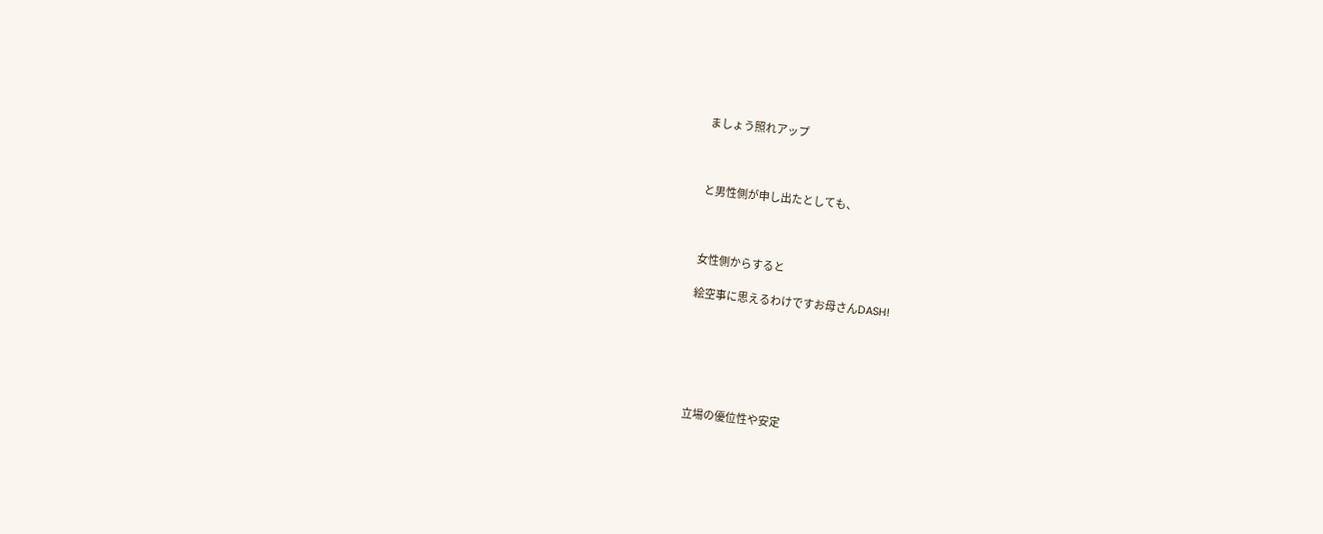ましょう照れアップ



と男性側が申し出たとしても、



女性側からすると

絵空事に思えるわけですお母さんDASH!






立場の優位性や安定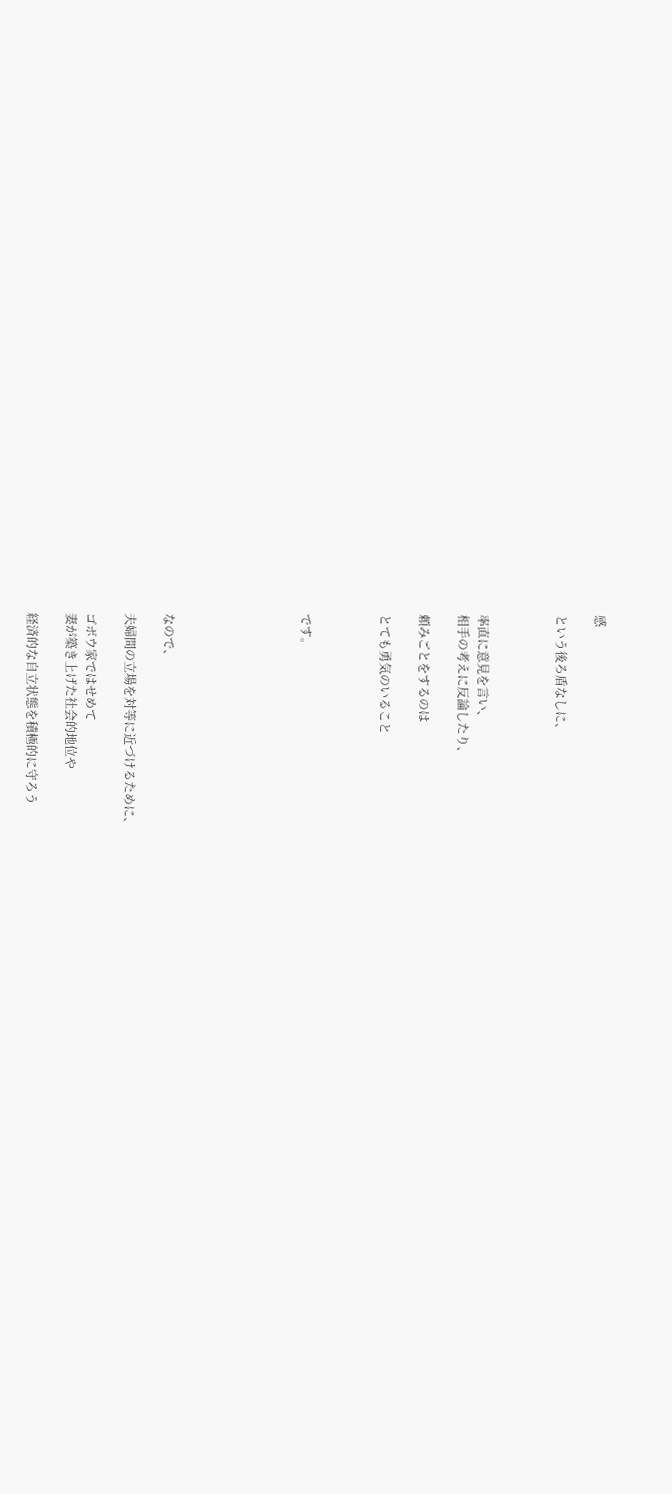感

という後ろ盾なしに、



率直に意見を言い、
相手の考えに反論したり、

頼みごとをするのは

とても勇気のいること



です。






なので、

夫婦間の立場を対等に近づけるために、

ゴボウ家ではせめて
妻が築き上げた社会的地位や

経済的な自立状態を積極的に守ろう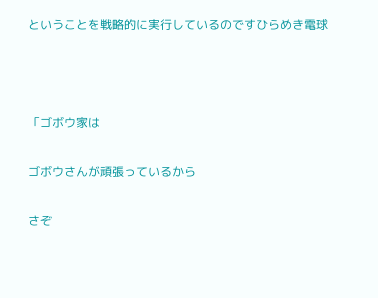ということを戦略的に実行しているのですひらめき電球



「ゴボウ家は

ゴボウさんが頑張っているから

さぞ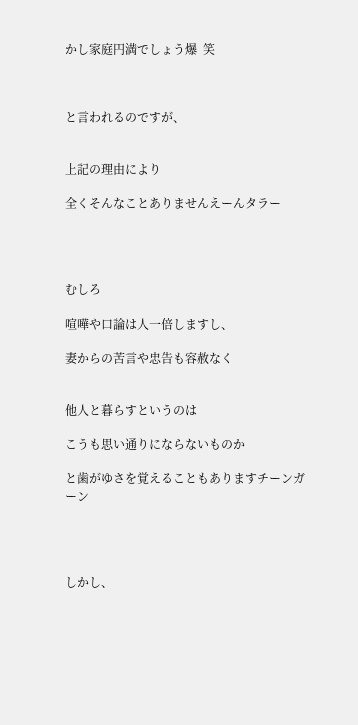かし家庭円満でしょう爆  笑



と言われるのですが、


上記の理由により

全くそんなことありませんえーんタラー




むしろ

喧嘩や口論は人一倍しますし、

妻からの苦言や忠告も容赦なく


他人と暮らすというのは

こうも思い通りにならないものか

と歯がゆさを覚えることもありますチーンガーン




しかし、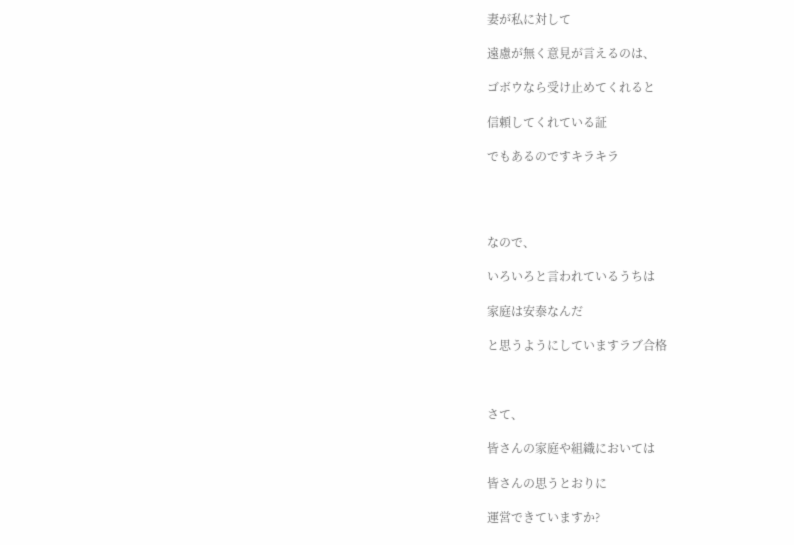妻が私に対して

遠慮が無く意見が言えるのは、

ゴボウなら受け止めてくれると

信頼してくれている証

でもあるのですキラキラ




なので、

いろいろと言われているうちは

家庭は安泰なんだ

と思うようにしていますラブ合格



さて、

皆さんの家庭や組織においては

皆さんの思うとおりに

運営できていますか?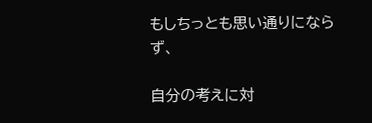もしちっとも思い通りにならず、

自分の考えに対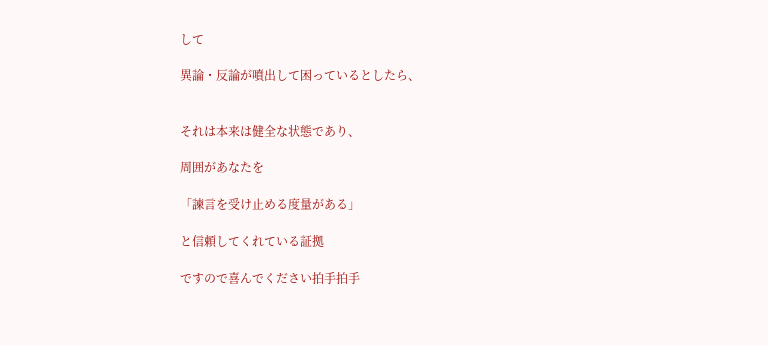して

異論・反論が噴出して困っているとしたら、


それは本来は健全な状態であり、

周囲があなたを

「諫言を受け止める度量がある」

と信頼してくれている証拠

ですので喜んでください拍手拍手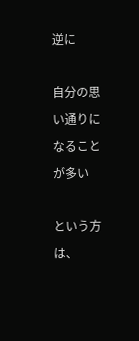逆に

自分の思い通りになることが多い

という方は、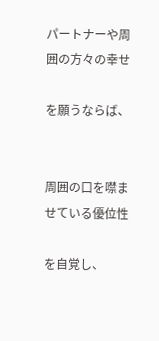パートナーや周囲の方々の幸せ

を願うならば、


周囲の口を噤ませている優位性

を自覚し、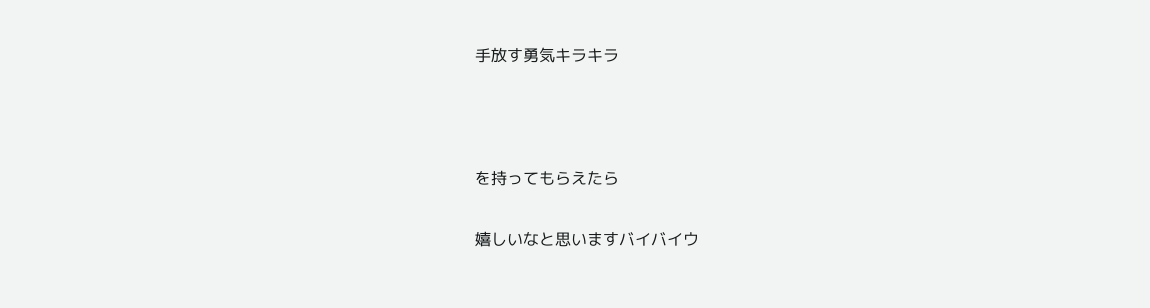手放す勇気キラキラ



を持ってもらえたら

嬉しいなと思いますバイバイウ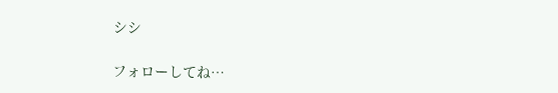シシ

フォローしてね…